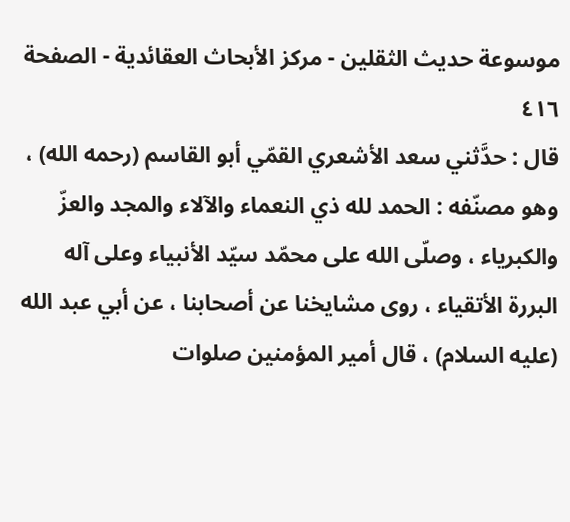موسوعة حديث الثقلين - مركز الأبحاث العقائدية - الصفحة ٤١٦
قال : حدَّثني سعد الأشعري القمّي أبو القاسم (رحمه الله) ، وهو مصنّفه : الحمد لله ذي النعماء والآلاء والمجد والعزّ والكبرياء ، وصلّى الله على محمّد سيّد الأنبياء وعلى آله البررة الأتقياء ، روى مشايخنا عن أصحابنا ، عن أبي عبد الله (عليه السلام) ، قال أمير المؤمنين صلوات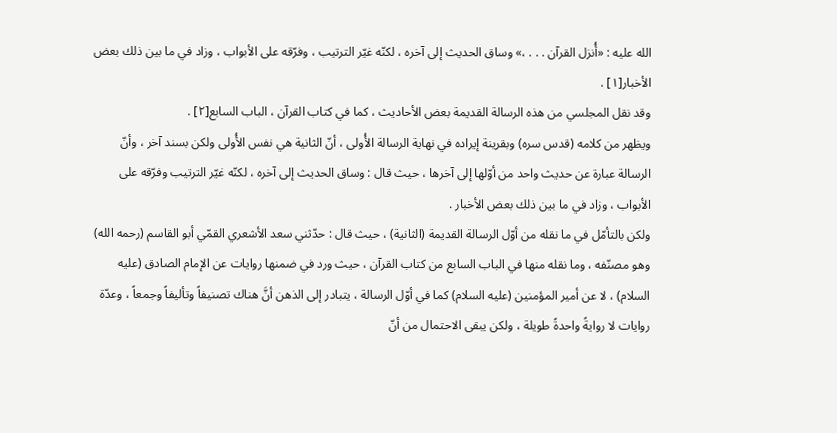الله عليه : «أُنزل القرآن . . . ،» وساق الحديث إلى آخره ، لكنّه غيّر الترتيب ، وفرّقه على الأبواب ، وزاد في ما بين ذلك بعض الأخبار[١] .
وقد نقل المجلسي من هذه الرسالة القديمة بعض الأحاديث ، كما في كتاب القرآن ، الباب السابع[٢] .
ويظهر من كلامه (قدس سره) وبقرينة إيراده في نهاية الرسالة الأُولى ، أنّ الثانية هي نفس الأُولى ولكن بسند آخر ، وأنّ الرسالة عبارة عن حديث واحد من أوّلها إلى آخرها ، حيث قال : وساق الحديث إلى آخره ، لكنّه غيّر الترتيب وفرّقه على الأبواب ، وزاد في ما بين ذلك بعض الأخبار .
ولكن بالتأمّل في ما نقله من أوّل الرسالة القديمة (الثانية) ، حيث قال : حدّثني سعد الأشعري القمّي أبو القاسم (رحمه الله) وهو مصنّفه ، وما نقله منها في الباب السابع من كتاب القرآن ، حيث ورد في ضمنها روايات عن الإمام الصادق (عليه السلام) ، لا عن أمير المؤمنين (عليه السلام) كما في أوّل الرسالة ، يتبادر إلى الذهن أنَّ هناك تصنيفاً وتأليفاً وجمعاً ، وعدّة روايات لا روايةً واحدةً طويلة ، ولكن يبقى الاحتمال من أنّ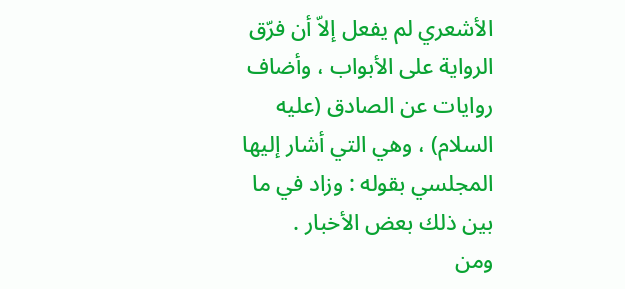الأشعري لم يفعل إلاّ أن فرّق الرواية على الأبواب ، وأضاف روايات عن الصادق (عليه السلام) ، وهي التي أشار إليها المجلسي بقوله : وزاد في ما بين ذلك بعض الأخبار .
ومن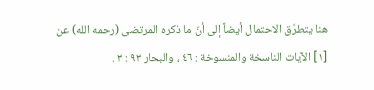هنا يتطرّق الاحتمال أيضاً إلى أنّ ما ذكره المرتضى (رحمه الله) عن
[١] الآيات الناسخة والمنسوخة : ٤٦ ، والبحار ٩٣ : ٣ .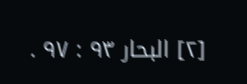[٢] البحار ٩٣ : ٩٧ .